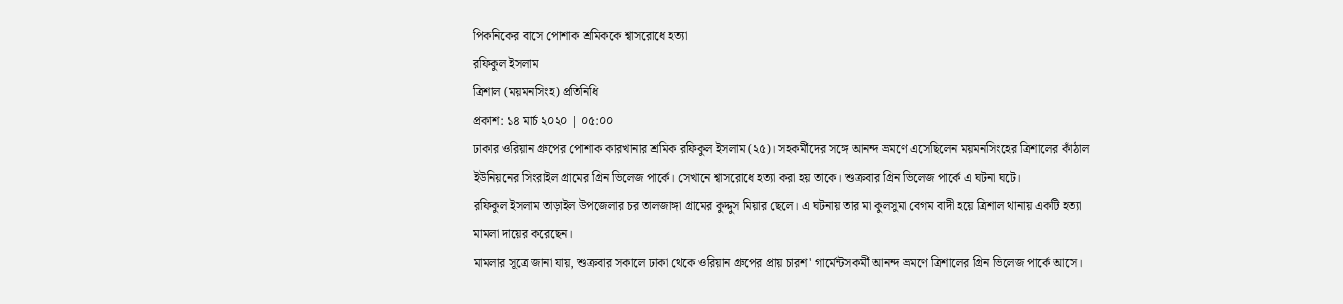পিকনিকের বাসে পোশাক শ্রমিককে শ্বাসরোধে হত্যা
রফিকুল ইসলাম
ত্রিশাল (ময়মনসিংহ) প্রতিনিধি
প্রকাশ: ১৪ মার্চ ২০২০ | ০৫:০০
ঢাকার ওরিয়ান গ্রুপের পোশাক কারখানার শ্রমিক রফিকুল ইসলাম (২৫)। সহকর্মীদের সঙ্গে আনন্দ ভ্রমণে এসেছিলেন ময়মনসিংহের ত্রিশালের কাঁঠাল ইউনিয়নের সিংরাইল গ্রামের গ্রিন ভিলেজ পার্কে। সেখানে শ্বাসরোধে হত্যা করা হয় তাকে। শুক্রবার গ্রিন ভিলেজ পার্কে এ ঘটনা ঘটে।
রফিকুল ইসলাম তাড়াইল উপজেলার চর তালজাঙ্গা গ্রামের কুদ্দুস মিয়ার ছেলে। এ ঘটনায় তার মা কুলসুমা বেগম বাদী হয়ে ত্রিশাল থানায় একটি হত্যা মামলা দায়ের করেছেন।
মামলার সূত্রে জানা যায়, শুক্রবার সকালে ঢাকা থেকে ওরিয়ান গ্রুপের প্রায় চারশ' গার্মেন্টসকর্মী আনন্দ ভ্রমণে ত্রিশালের গ্রিন ভিলেজ পার্কে আসে।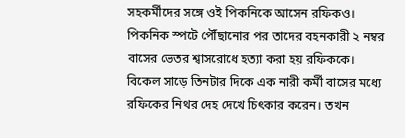সহকর্মীদের সঙ্গে ওই পিকনিকে আসেন রফিকও। পিকনিক স্পটে পৌঁছানোর পর তাদের বহনকারী ২ নম্বর বাসের ভেতর শ্বাসরোধে হত্যা করা হয় রফিককে। বিকেল সাড়ে তিনটার দিকে এক নারী কর্মী বাসের মধ্যে রফিকের নিথর দেহ দেখে চিৎকার করেন। তখন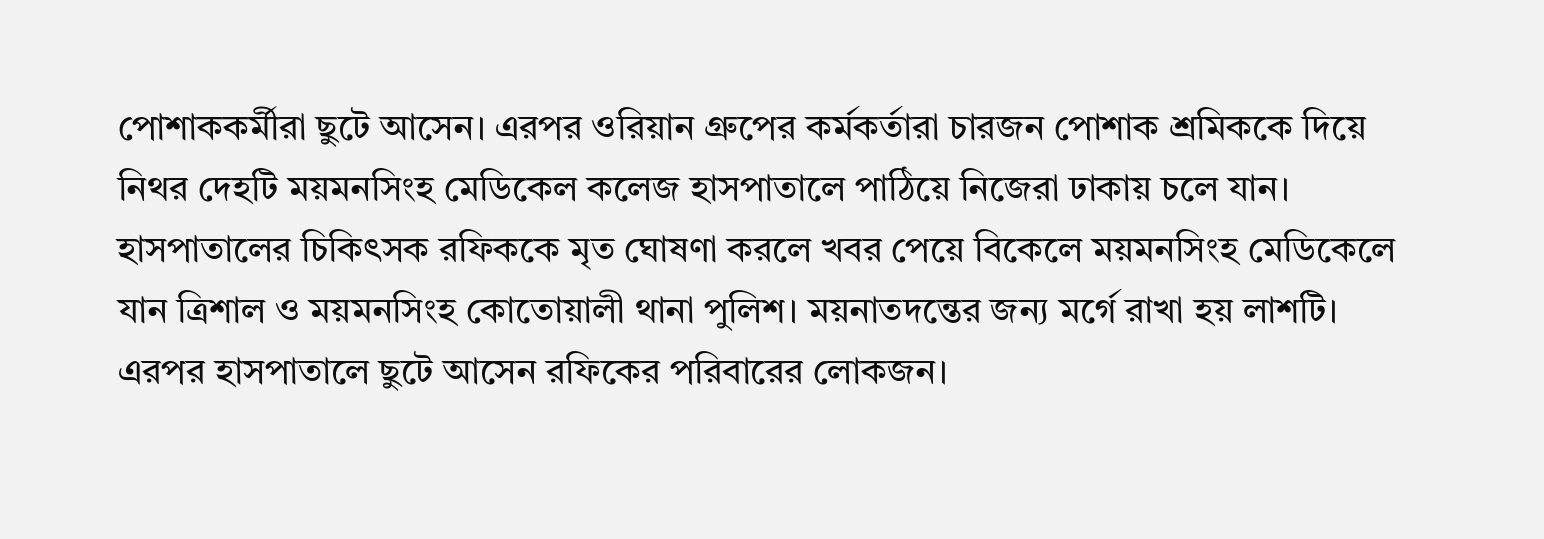পোশাককর্মীরা ছুটে আসেন। এরপর ওরিয়ান গ্রুপের কর্মকর্তারা চারজন পোশাক শ্রমিককে দিয়ে নিথর দেহটি ময়মনসিংহ মেডিকেল কলেজ হাসপাতালে পাঠিয়ে নিজেরা ঢাকায় চলে যান। হাসপাতালের চিকিৎসক রফিককে মৃত ঘোষণা করলে খবর পেয়ে বিকেলে ময়মনসিংহ মেডিকেলে যান ত্রিশাল ও ময়মনসিংহ কোতোয়ালী থানা পুলিশ। ময়নাতদন্তের জন্য মর্গে রাখা হয় লাশটি। এরপর হাসপাতালে ছুটে আসেন রফিকের পরিবারের লোকজন।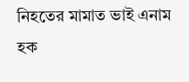নিহতের মামাত ভাই এনাম হক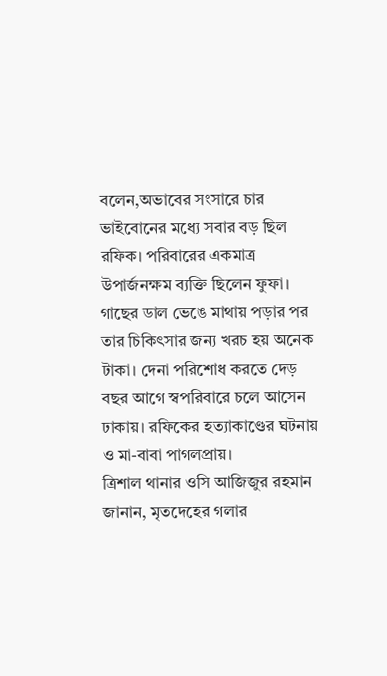বলেন,অভাবের সংসারে চার ভাইবোনের মধ্যে সবার বড় ছিল রফিক। পরিবারের একমাত্র উপার্জনক্ষম ব্যক্তি ছিলেন ফুফা। গাছের ডাল ভেঙে মাথায় পড়ার পর তার চিকিৎসার জন্য খরচ হয় অনেক টাকা। দেনা পরিশোধ করতে দেড় বছর আগে স্বপরিবারে চলে আসেন ঢাকায়। রফিকের হত্যাকাণ্ডের ঘটনায় ও মা-বাবা পাগলপ্রায়।
ত্রিশাল থানার ওসি আজিজুর রহমান জানান, মৃতদেহের গলার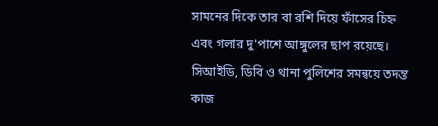সামনের দিকে তার বা রশি দিয়ে ফাঁসের চিহ্ন এবং গলার দু'পাশে আঙ্গুলের ছাপ রয়েছে। সিআইডি, ডিবি ও থানা পুলিশের সমন্বয়ে তদন্ত কাজ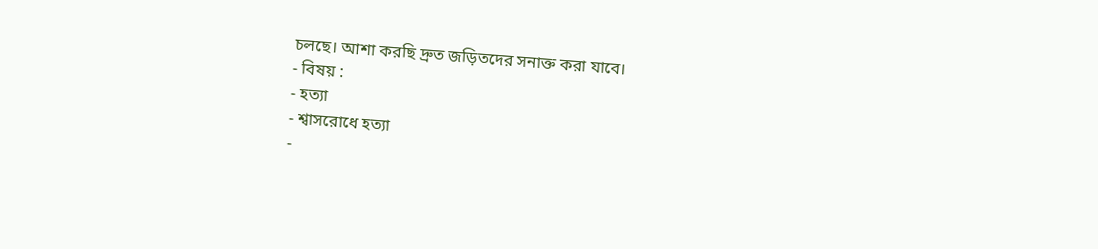চলছে। আশা করছি দ্রুত জড়িতদের সনাক্ত করা যাবে।
- বিষয় :
- হত্যা
- শ্বাসরোধে হত্যা
-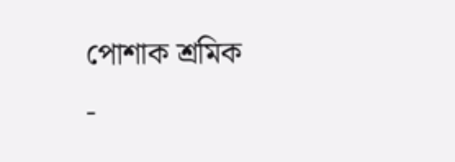পোশাক শ্রমিক
-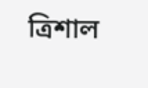ত্রিশাল